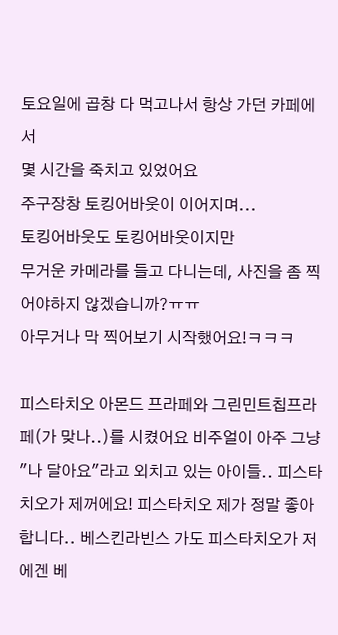토요일에 곱창 다 먹고나서 항상 가던 카페에서
몇 시간을 죽치고 있었어요
주구장창 토킹어바웃이 이어지며...
토킹어바웃도 토킹어바웃이지만
무거운 카메라를 들고 다니는데, 사진을 좀 찍어야하지 않겠습니까?ㅠㅠ
아무거나 막 찍어보기 시작했어요!ㅋㅋㅋ

피스타치오 아몬드 프라페와 그린민트칩프라페(가 맞나..)를 시켰어요 비주얼이 아주 그냥 "나 달아요"라고 외치고 있는 아이들.. 피스타치오가 제꺼에요! 피스타치오 제가 정말 좋아합니다.. 베스킨라빈스 가도 피스타치오가 저에겐 베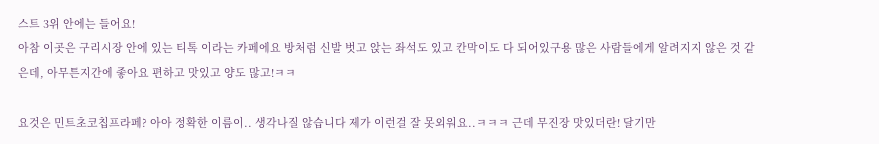스트 3위 안에는 들어요!
아참 이곳은 구리시장 안에 있는 티톡 이라는 카페에요 방처럼 신발 벗고 앉는 좌석도 있고 칸막이도 다 되어있구용 많은 사람들에게 알려지지 않은 것 같은데, 아무튼지간에 좋아요 편하고 맛있고 양도 많고!ㅋㅋ

요것은 민트초코칩프라페? 아아 정확한 이름이.. 생각나질 않습니다 제가 이런걸 잘 못외워요..ㅋㅋㅋ 근데 무진장 맛있더란! 달기만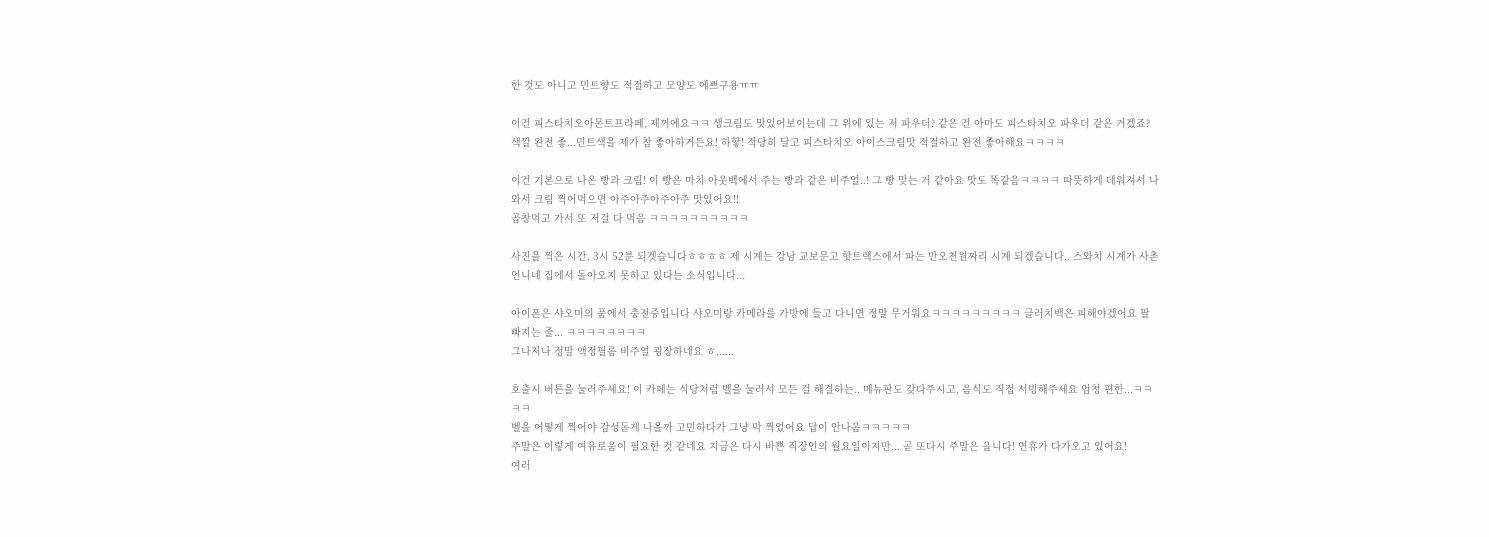한 것도 아니고 민트향도 적절하고 모양도 에쁘구용ㅠㅠ

이건 피스타치오아몬트프라페, 제꺼에요ㅋㅋ 생크림도 맛있어보이는데 그 위에 있는 저 파우더? 같은 건 아마도 피스타치오 파우더 같은 거겠죠? 색깔 완전 좋...민트색을 제가 참 좋아하거든요! 하핳! 적당히 달고 피스타치오 아이스크림맛 적절하고 완전 좋아해요ㅋㅋㅋㅋ

이건 기본으로 나온 빵과 크림! 이 빵은 마치 아웃백에서 주는 빵과 같은 비주얼..! 그 빵 맞는 거 같아요 맛도 똑같음ㅋㅋㅋㅋ 따뜻하게 데워져서 나와서 크림 찍어먹으면 아주아주아주아주 맛있어요!!
곱창먹고 가서 또 저걸 다 먹음 ㅋㅋㅋㅋㅋㅋㅋㅋㅋㅋ

사진을 찍은 시간, 3시 52분 되겟습니다ㅎㅎㅎㅎ 제 시계는 강남 교보문고 핫트랙스에서 파는 만오천원짜리 시계 되겠습니다.. 스와치 시계가 사촌언니네 집에서 돌아오지 못하고 있다는 소식입니다...

아이폰은 샤오미의 품에서 충전중입니다 샤오미랑 카메라를 가방에 들고 다니면 정말 무거워요ㅋㅋㅋㅋㅋㅋㅋㅋㅋ 클러치백은 피해야겠어요 팔 빠지는 줄... ㅋㅋㅋㅋㅋㅋㅋㅋ
그나저나 정말 액정필름 비주얼 굉장하네요 ㅎ......

호출시 버튼을 눌러주세요! 이 카페는 식당처럼 벨을 눌러서 모든 걸 해결하는.. 메뉴판도 갖다주시고, 음식도 직접 서빙해주세요 엄청 편한...ㅋㅋㅋㅋ
벨을 어떻게 찍어야 감성돋게 나올까 고민하다가 그냥 막 찍었어요 답이 안나옴ㅋㅋㅋㅋㅋ
주말은 이렇게 여유로움이 필요한 것 같네요 지금은 다시 바쁜 직장인의 월요일이지만... 곧 또다시 주말은 옵니다! 연휴가 다가오고 있어요!
여러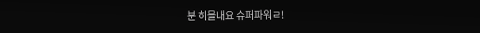분 히믈내요 슈퍼파워ㄹ!